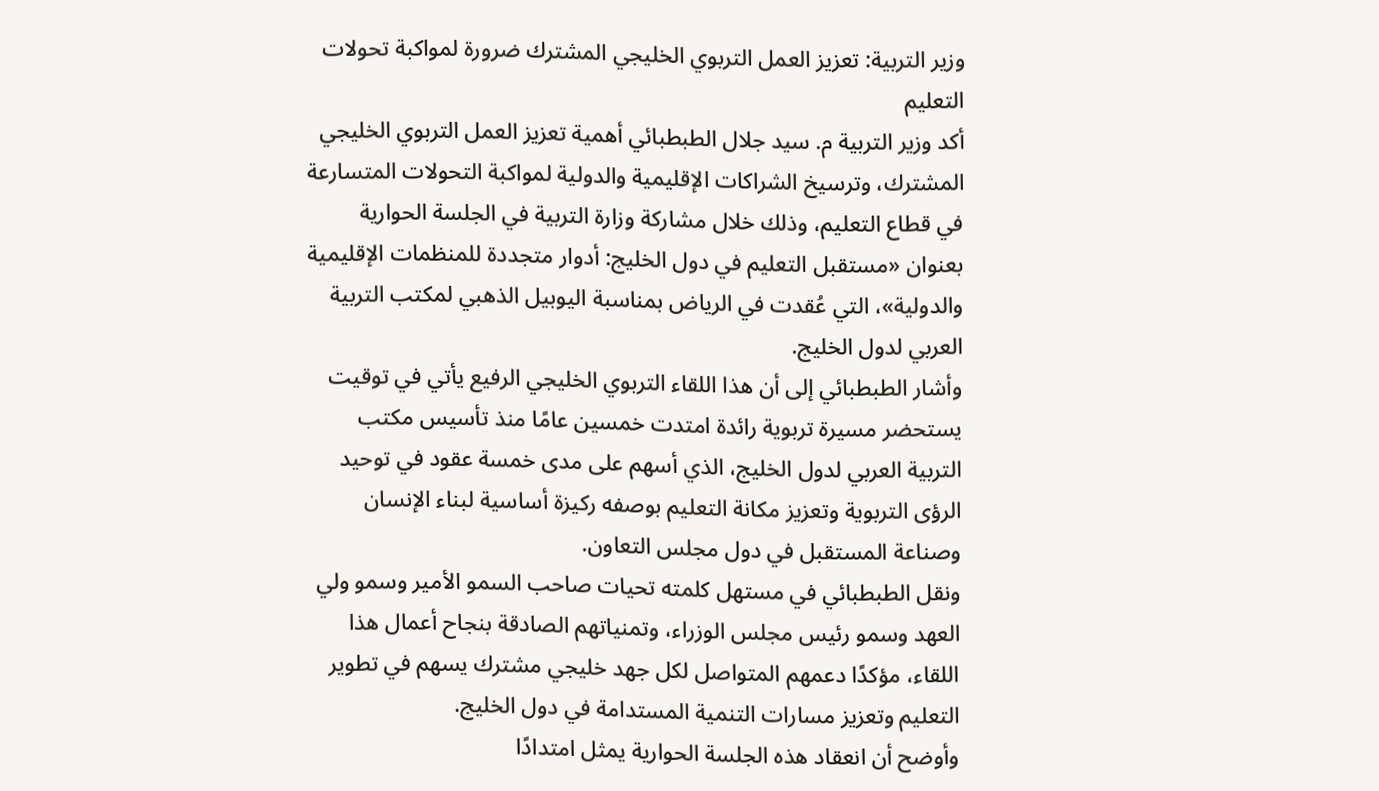وزير التربية: تعزيز العمل التربوي الخليجي المشترك ضرورة لمواكبة تحولات التعليم
أكد وزير التربية م. سيد جلال الطبطبائي أهمية تعزيز العمل التربوي الخليجي المشترك، وترسيخ الشراكات الإقليمية والدولية لمواكبة التحولات المتسارعة في قطاع التعليم، وذلك خلال مشاركة وزارة التربية في الجلسة الحوارية بعنوان «مستقبل التعليم في دول الخليج: أدوار متجددة للمنظمات الإقليمية والدولية»، التي عُقدت في الرياض بمناسبة اليوبيل الذهبي لمكتب التربية العربي لدول الخليج.
وأشار الطبطبائي إلى أن هذا اللقاء التربوي الخليجي الرفيع يأتي في توقيت يستحضر مسيرة تربوية رائدة امتدت خمسين عامًا منذ تأسيس مكتب التربية العربي لدول الخليج، الذي أسهم على مدى خمسة عقود في توحيد الرؤى التربوية وتعزيز مكانة التعليم بوصفه ركيزة أساسية لبناء الإنسان وصناعة المستقبل في دول مجلس التعاون.
ونقل الطبطبائي في مستهل كلمته تحيات صاحب السمو الأمير وسمو ولي العهد وسمو رئيس مجلس الوزراء، وتمنياتهم الصادقة بنجاح أعمال هذا اللقاء، مؤكدًا دعمهم المتواصل لكل جهد خليجي مشترك يسهم في تطوير التعليم وتعزيز مسارات التنمية المستدامة في دول الخليج.
وأوضح أن انعقاد هذه الجلسة الحوارية يمثل امتدادًا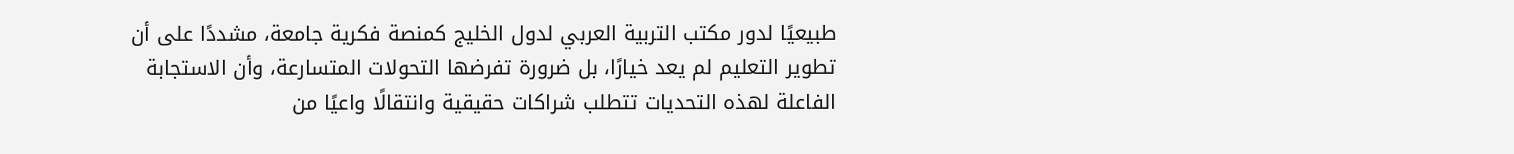طبيعيًا لدور مكتب التربية العربي لدول الخليج كمنصة فكرية جامعة، مشددًا على أن تطوير التعليم لم يعد خيارًا، بل ضرورة تفرضها التحولات المتسارعة، وأن الاستجابة الفاعلة لهذه التحديات تتطلب شراكات حقيقية وانتقالًا واعيًا من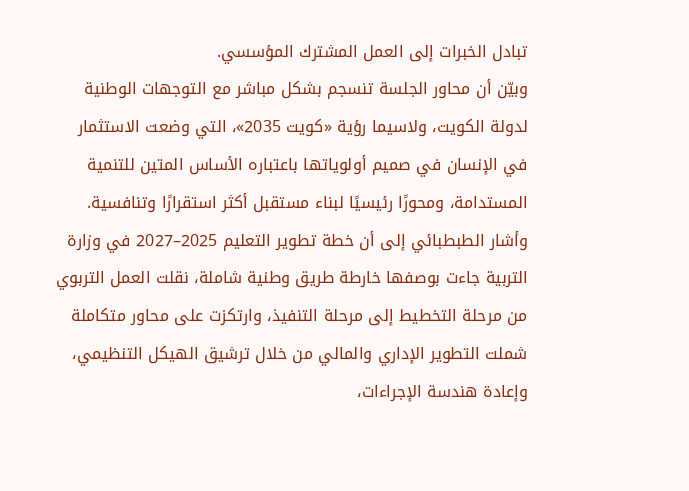تبادل الخبرات إلى العمل المشترك المؤسسي.
وبيّن أن محاور الجلسة تنسجم بشكل مباشر مع التوجهات الوطنية لدولة الكويت، ولاسيما رؤية «كويت 2035»، التي وضعت الاستثمار في الإنسان في صميم أولوياتها باعتباره الأساس المتين للتنمية المستدامة، ومحورًا رئيسيًا لبناء مستقبل أكثر استقرارًا وتنافسية.
وأشار الطبطبائي إلى أن خطة تطوير التعليم 2025–2027 في وزارة التربية جاءت بوصفها خارطة طريق وطنية شاملة، نقلت العمل التربوي من مرحلة التخطيط إلى مرحلة التنفيذ، وارتكزت على محاور متكاملة شملت التطوير الإداري والمالي من خلال ترشيق الهيكل التنظيمي، وإعادة هندسة الإجراءات،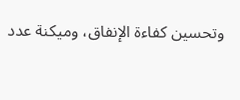وتحسين كفاءة الإنفاق، وميكنة عدد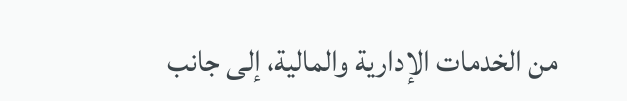من الخدمات الإدارية والمالية، إلى جانب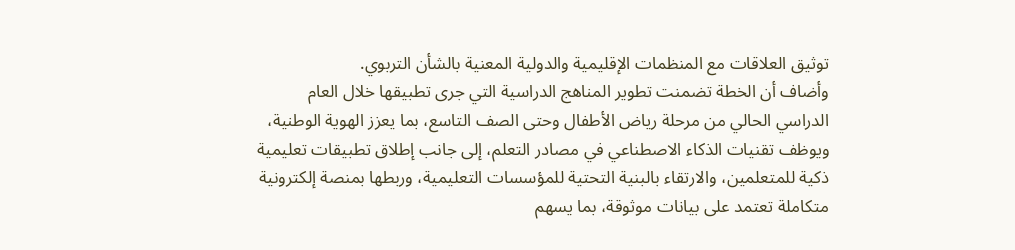توثيق العلاقات مع المنظمات الإقليمية والدولية المعنية بالشأن التربوي.
وأضاف أن الخطة تضمنت تطوير المناهج الدراسية التي جرى تطبيقها خلال العام الدراسي الحالي من مرحلة رياض الأطفال وحتى الصف التاسع، بما يعزز الهوية الوطنية، ويوظف تقنيات الذكاء الاصطناعي في مصادر التعلم، إلى جانب إطلاق تطبيقات تعليمية ذكية للمتعلمين، والارتقاء بالبنية التحتية للمؤسسات التعليمية، وربطها بمنصة إلكترونية متكاملة تعتمد على بيانات موثوقة، بما يسهم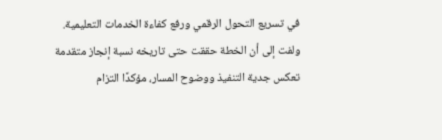في تسريع التحول الرقمي ورفع كفاءة الخدمات التعليمية.
ولفت إلى أن الخطة حققت حتى تاريخه نسبة إنجاز متقدمة تعكس جدية التنفيذ ووضوح المسار، مؤكدًا التزام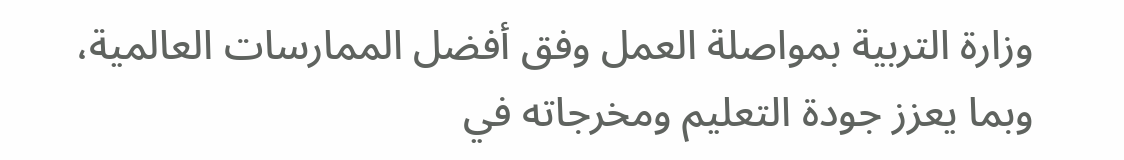وزارة التربية بمواصلة العمل وفق أفضل الممارسات العالمية، وبما يعزز جودة التعليم ومخرجاته في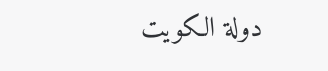دولة الكويت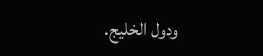ودول الخليج.